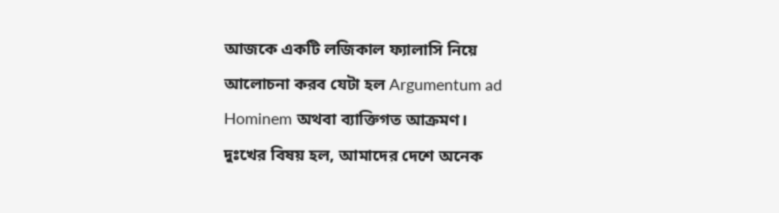আজকে একটি লজিকাল ফ্যালাসি নিয়ে আলোচনা করব যেটা হল Argumentum ad Hominem অথবা ব্যাক্তিগত আক্রমণ।
দুঃখের বিষয় হল, আমাদের দেশে অনেক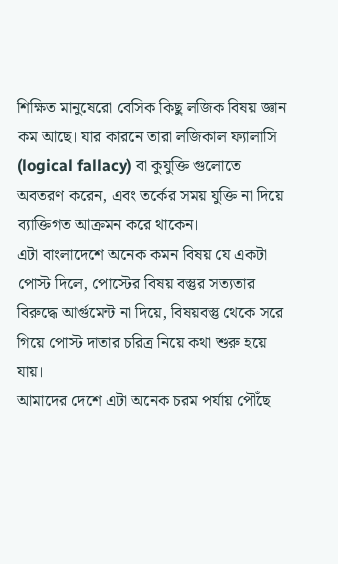শিক্ষিত মানুষেরো বেসিক কিছু লজিক বিষয় জ্ঞান কম আছে। যার কারনে তারা লজিকাল ফ্যালাসি (logical fallacy) বা কুযুক্তি গুলোতে অবতরণ করেন, এবং তর্কের সময় যুক্তি না দিয়ে ব্যাক্তিগত আক্রমন করে থাকেন।
এটা বাংলাদেশে অনেক কমন বিষয় যে একটা পোস্ট দিলে, পোস্টের বিষয় বস্তুর সত্যতার বিরুদ্ধে আর্গুমেন্ট না দিয়ে, বিষয়বস্তু থেকে সরে গিয়ে পোস্ট দাতার চরিত্র নিয়ে কথা শুরু হয়ে যায়।
আমাদের দেশে এটা অনেক চরম পর্যায় পৌঁছে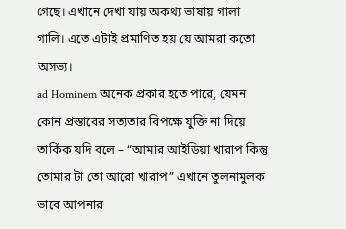গেছে। এখানে দেখা যায় অকথ্য ভাষায় গালা গালি। এতে এটাই প্রমাণিত হয় যে আমরা কতো অসভ্য।
ad Hominem অনেক প্রকার হতে পারে, যেমন কোন প্রস্তাবের সত্যতার বিপক্ষে যুক্তি না দিয়ে তার্কিক যদি বলে – “আমার আইডিয়া খারাপ কিন্তু তোমার টা তো আরো খারাপ” এখানে তুলনামুলক ভাবে আপনার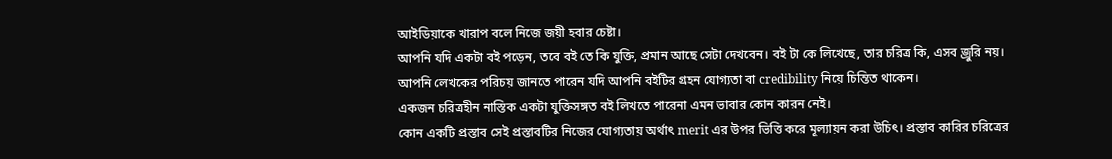আইডিয়াকে খারাপ বলে নিজে জয়ী হবার চেষ্টা।
আপনি যদি একটা বই পড়েন, তবে বই তে কি যুক্তি, প্রমান আছে সেটা দেখবেন। বই টা কে লিখেছে, তার চরিত্র কি, এসব জ্রুরি নয়। আপনি লেখকের পরিচয় জানতে পারেন যদি আপনি বইটির গ্রহন যোগ্যতা বা credibility নিয়ে চিন্তিত থাকেন।
একজন চরিত্রহীন নাস্তিক একটা যুক্তিসঙ্গত বই লিখতে পারেনা এমন ভাবার কোন কারন নেই।
কোন একটি প্রস্তাব সেই প্রস্তাবটির নিজের যোগ্যতায় অর্থাৎ merit এর উপর ভিত্তি করে মূল্যায়ন করা উচিৎ। প্রস্তাব কারির চরিত্রের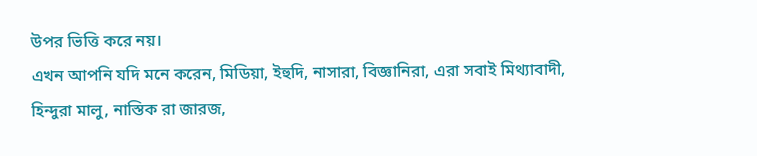উপর ভিত্তি করে নয়।
এখন আপনি যদি মনে করেন, মিডিয়া, ইহুদি, নাসারা, বিজ্ঞানিরা, এরা সবাই মিথ্যাবাদী, হিন্দুরা মালু, নাস্তিক রা জারজ,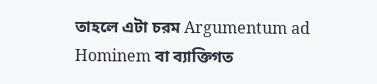তাহলে এটা চরম Argumentum ad Hominem বা ব্যাক্তিগত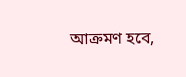আক্রমণ হবে,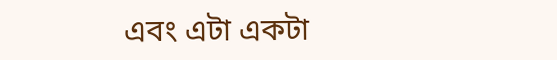এবং এটা একটা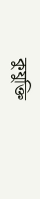কুযুক্তি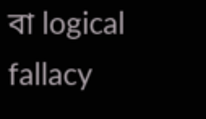বা logical fallacy